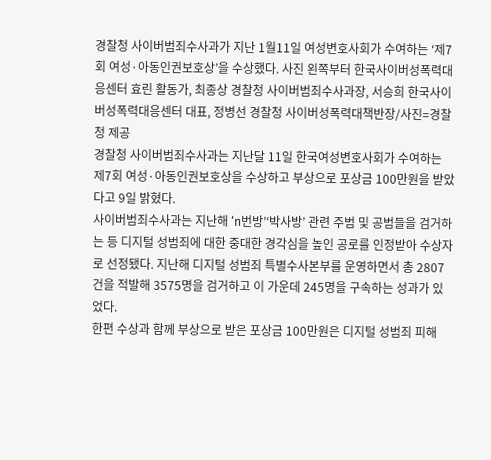경찰청 사이버범죄수사과가 지난 1월11일 여성변호사회가 수여하는 ‘제7회 여성·아동인권보호상’을 수상했다. 사진 왼쪽부터 한국사이버성폭력대응센터 효린 활동가, 최종상 경찰청 사이버범죄수사과장, 서승희 한국사이버성폭력대응센터 대표, 정병선 경찰청 사이버성폭력대책반장/사진=경찰청 제공
경찰청 사이버범죄수사과는 지난달 11일 한국여성변호사회가 수여하는 제7회 여성·아동인권보호상을 수상하고 부상으로 포상금 100만원을 받았다고 9일 밝혔다.
사이버범죄수사과는 지난해 ‘n번방’‘박사방’ 관련 주범 및 공범들을 검거하는 등 디지털 성범죄에 대한 중대한 경각심을 높인 공로를 인정받아 수상자로 선정됐다. 지난해 디지털 성범죄 특별수사본부를 운영하면서 총 2807건을 적발해 3575명을 검거하고 이 가운데 245명을 구속하는 성과가 있었다.
한편 수상과 함께 부상으로 받은 포상금 100만원은 디지털 성범죄 피해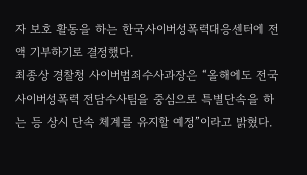자 보호 활동을 하는 한국사이버성폭력대응센터에 전액 기부하기로 결정했다.
최종상 경찰청 사이버범죄수사과장은 “올해에도 전국 사이버성폭력 전담수사팀을 중심으로 특별단속을 하는 등 상시 단속 체계를 유지할 예정”이라고 밝혔다.